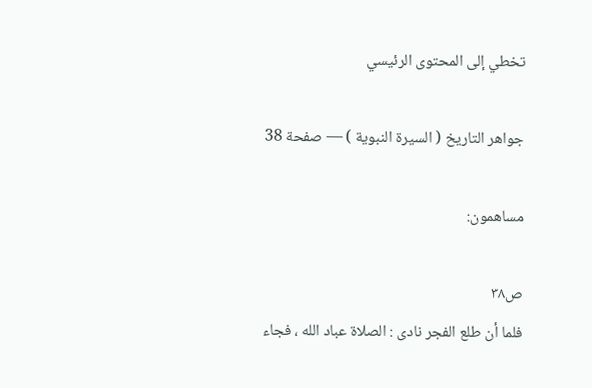تخطي إلى المحتوى الرئيسي

جواهر التاريخ ( السيرة النبوية ) — صفحة 38

مساهمون:

ص٣٨
فلما أن طلع الفجر نادى : الصلاة عباد الله ، فجاء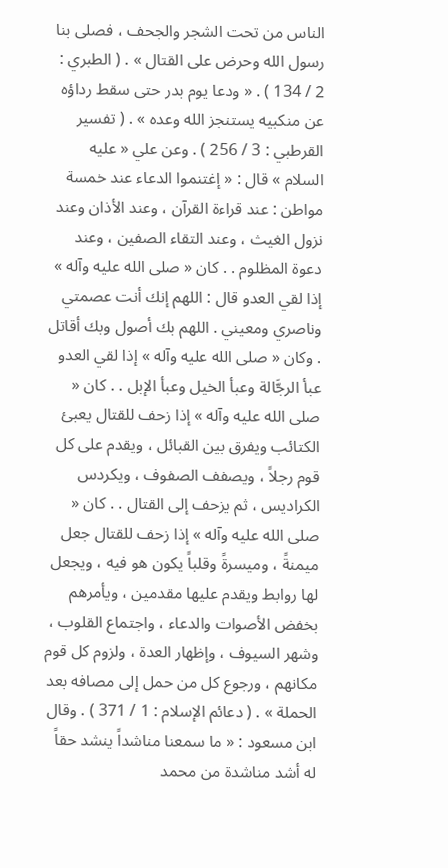الناس من تحت الشجر والجحف ، فصلى بنا رسول الله وحرض على القتال » . ( الطبري : 2 / 134 ) . « ودعا يوم بدر حتى سقط رداؤه عن منكبيه يستنجز الله وعده » . ( تفسير القرطبي : 3 / 256 ) . وعن علي « عليه السلام » قال : « إغتنموا الدعاء عند خمسة مواطن : عند قراءة القرآن ، وعند الأذان وعند نزول الغيث ، وعند التقاء الصفين ، وعند دعوة المظلوم . . كان « صلى الله عليه وآله » إذا لقي العدو قال : اللهم إنك أنت عصمتي وناصري ومعيني . اللهم بك أصول وبك أقاتل . وكان « صلى الله عليه وآله » إذا لقي العدو عبأ الرجَّالة وعبأ الخيل وعبأ الإبل . . كان « صلى الله عليه وآله » إذا زحف للقتال يعبئ الكتائب ويفرق بين القبائل ، ويقدم على كل قوم رجلاً ، ويصفف الصفوف ، ويكردس الكراديس ، ثم يزحف إلى القتال . . كان « صلى الله عليه وآله » إذا زحف للقتال جعل ميمنةً ، وميسرةً وقلباً يكون هو فيه ، ويجعل لها روابط ويقدم عليها مقدمين ، ويأمرهم بخفض الأصوات والدعاء ، واجتماع القلوب ، وشهر السيوف ، وإظهار العدة ، ولزوم كل قوم مكانهم ، ورجوع كل من حمل إلى مصافه بعد الحملة » . ( دعائم الإسلام : 1 / 371 ) . وقال ابن مسعود : « ما سمعنا مناشداً ينشد حقاً له أشد مناشدة من محمد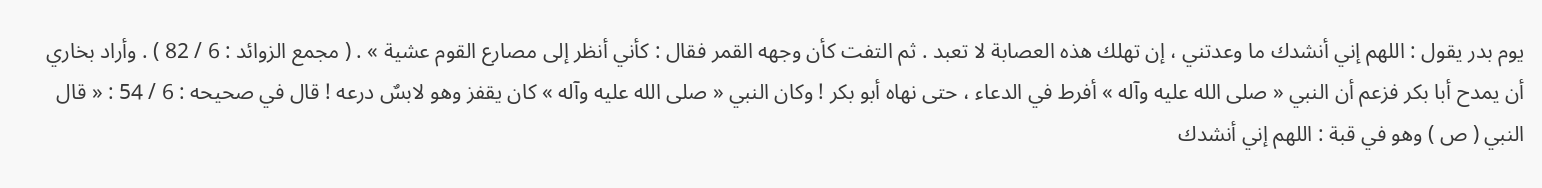يوم بدر يقول : اللهم إني أنشدك ما وعدتني ، إن تهلك هذه العصابة لا تعبد . ثم التفت كأن وجهه القمر فقال : كأني أنظر إلى مصارع القوم عشية » . ( مجمع الزوائد : 6 / 82 ) . وأراد بخاري أن يمدح أبا بكر فزعم أن النبي « صلى الله عليه وآله » أفرط في الدعاء ، حتى نهاه أبو بكر ! وكان النبي « صلى الله عليه وآله » كان يقفز وهو لابسٌ درعه ! قال في صحيحه : 6 / 54 : « قال النبي ( ص ) وهو في قبة : اللهم إني أنشدك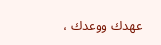عهدك ووعدك ،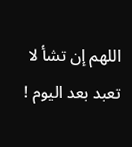اللهم إن تشأ لا تعبد بعد اليوم !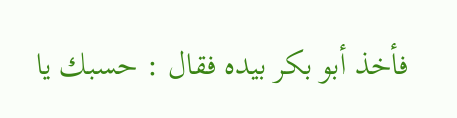فأخذ أبو بكر بيده فقال : حسبك يا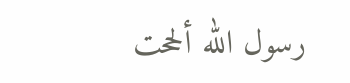رسول الله ألححت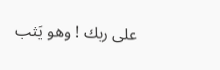على ربك ! وهو يَثب